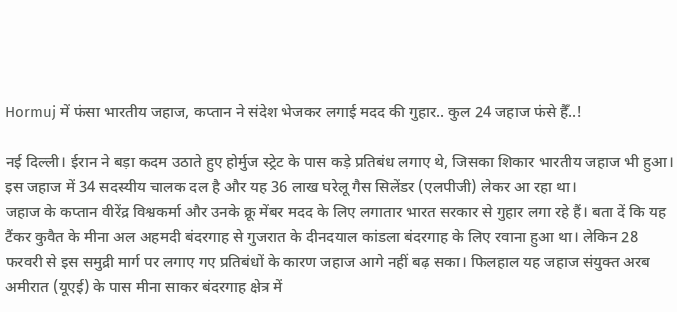Hormuj में फंसा भारतीय जहाज, कप्तान ने संदेश भेजकर लगाई मदद की गुहार.. कुल 24 जहाज फंसे हैँ..!

नई दिल्ली। ईरान ने बड़ा कदम उठाते हुए होर्मुज स्ट्रेट के पास कड़े प्रतिबंध लगाए थे, जिसका शिकार भारतीय जहाज भी हुआ। इस जहाज में 34 सदस्यीय चालक दल है और यह 36 लाख घरेलू गैस सिलेंडर (एलपीजी) लेकर आ रहा था।
जहाज के कप्तान वीरेंद्र विश्वकर्मा और उनके क्रू मेंबर मदद के लिए लगातार भारत सरकार से गुहार लगा रहे हैं। बता दें कि यह टैंकर कुवैत के मीना अल अहमदी बंदरगाह से गुजरात के दीनदयाल कांडला बंदरगाह के लिए रवाना हुआ था। लेकिन 28 फरवरी से इस समुद्री मार्ग पर लगाए गए प्रतिबंधों के कारण जहाज आगे नहीं बढ़ सका। फिलहाल यह जहाज संयुक्त अरब अमीरात (यूएई) के पास मीना साकर बंदरगाह क्षेत्र में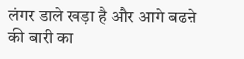लंगर डाले खड़ा है और आगे बढऩे की बारी का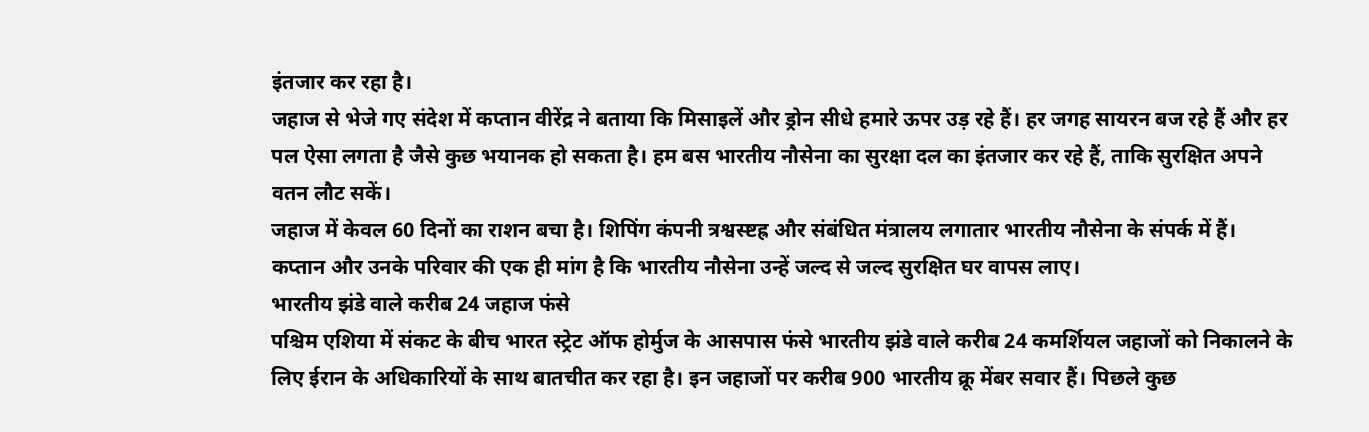इंतजार कर रहा है।
जहाज से भेजे गए संदेश में कप्तान वीरेंद्र ने बताया कि मिसाइलें और ड्रोन सीधे हमारे ऊपर उड़ रहे हैं। हर जगह सायरन बज रहे हैं और हर पल ऐसा लगता है जैसे कुछ भयानक हो सकता है। हम बस भारतीय नौसेना का सुरक्षा दल का इंतजार कर रहे हैं, ताकि सुरक्षित अपने वतन लौट सकें।
जहाज में केवल 60 दिनों का राशन बचा है। शिपिंग कंपनी त्रश्वस्ष्टह्र और संबंधित मंत्रालय लगातार भारतीय नौसेना के संपर्क में हैं। कप्तान और उनके परिवार की एक ही मांग है कि भारतीय नौसेना उन्हें जल्द से जल्द सुरक्षित घर वापस लाए।
भारतीय झंडे वाले करीब 24 जहाज फंसे
पश्चिम एशिया में संकट के बीच भारत स्ट्रेट ऑफ होर्मुज के आसपास फंसे भारतीय झंडे वाले करीब 24 कमर्शियल जहाजों को निकालने के लिए ईरान के अधिकारियों के साथ बातचीत कर रहा है। इन जहाजों पर करीब 900 भारतीय क्रू मेंबर सवार हैं। पिछले कुछ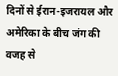दिनों से ईरान-इजरायल और अमेरिका के बीच जंग की वजह से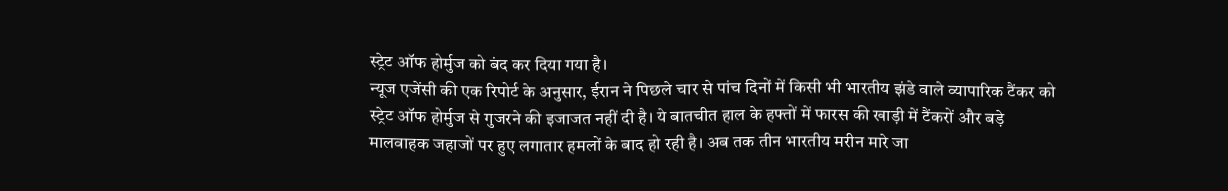स्ट्रेट ऑफ होर्मुज को बंद कर दिया गया है।
न्यूज एजेंसी की एक रिपोर्ट के अनुसार, ईरान ने पिछले चार से पांच दिनों में किसी भी भारतीय झंडे वाले व्यापारिक टैंकर को स्ट्रेट ऑफ होर्मुज से गुजरने की इजाजत नहीं दी है। ये बातचीत हाल के हफ्तों में फारस की खाड़ी में टैंकरों और बड़े मालवाहक जहाजों पर हुए लगातार हमलों के बाद हो रही है। अब तक तीन भारतीय मरीन मारे जा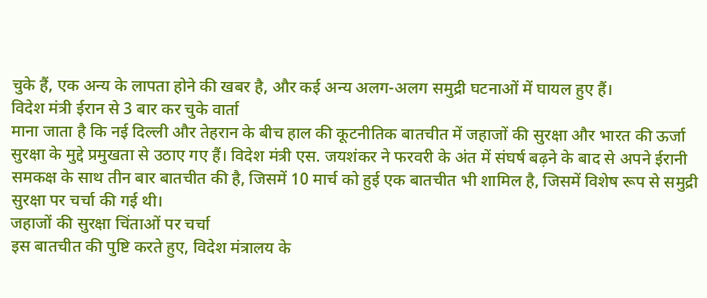चुके हैं, एक अन्य के लापता होने की खबर है, और कई अन्य अलग-अलग समुद्री घटनाओं में घायल हुए हैं।
विदेश मंत्री ईरान से 3 बार कर चुके वार्ता
माना जाता है कि नई दिल्ली और तेहरान के बीच हाल की कूटनीतिक बातचीत में जहाजों की सुरक्षा और भारत की ऊर्जा सुरक्षा के मुद्दे प्रमुखता से उठाए गए हैं। विदेश मंत्री एस. जयशंकर ने फरवरी के अंत में संघर्ष बढ़ने के बाद से अपने ईरानी समकक्ष के साथ तीन बार बातचीत की है, जिसमें 10 मार्च को हुई एक बातचीत भी शामिल है, जिसमें विशेष रूप से समुद्री सुरक्षा पर चर्चा की गई थी।
जहाजों की सुरक्षा चिंताओं पर चर्चा
इस बातचीत की पुष्टि करते हुए, विदेश मंत्रालय के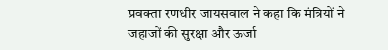प्रवक्ता रणधीर जायसवाल ने कहा कि मंत्रियों ने जहाजों की सुरक्षा और ऊर्जा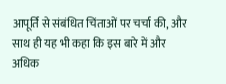आपूर्ति से संबंधित चिंताओं पर चर्चा की, और साथ ही यह भी कहा कि इस बारे में और अधिक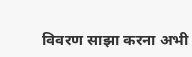विवरण साझा करना अभी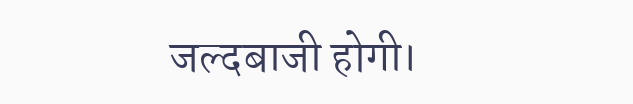जल्दबाजी होगी।